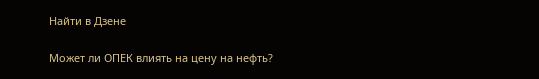Найти в Дзене

Может ли ОПЕК влиять на цену на нефть?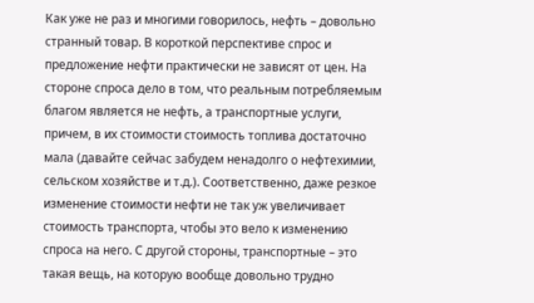Как уже не раз и многими говорилось, нефть – довольно странный товар. В короткой перспективе спрос и предложение нефти практически не зависят от цен. На стороне спроса дело в том, что реальным потребляемым благом является не нефть, а транспортные услуги, причем, в их стоимости стоимость топлива достаточно мала (давайте сейчас забудем ненадолго о нефтехимии, сельском хозяйстве и т.д.). Соответственно, даже резкое изменение стоимости нефти не так уж увеличивает стоимость транспорта, чтобы это вело к изменению спроса на него. С другой стороны, транспортные – это такая вещь, на которую вообще довольно трудно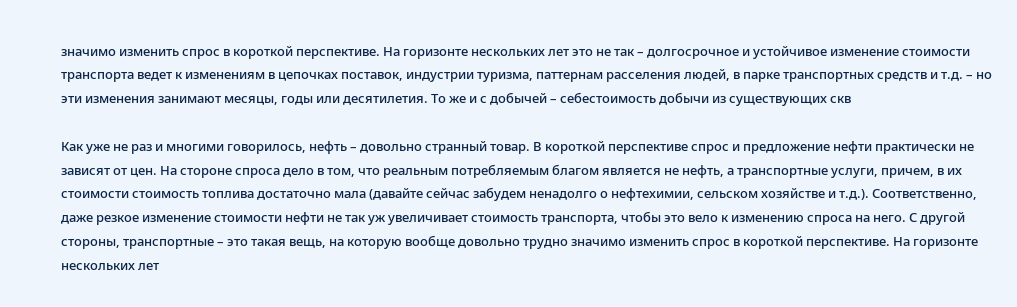значимо изменить спрос в короткой перспективе. На горизонте нескольких лет это не так – долгосрочное и устойчивое изменение стоимости транспорта ведет к изменениям в цепочках поставок, индустрии туризма, паттернам расселения людей, в парке транспортных средств и т.д. – но эти изменения занимают месяцы, годы или десятилетия. То же и с добычей – себестоимость добычи из существующих скв

Как уже не раз и многими говорилось, нефть – довольно странный товар. В короткой перспективе спрос и предложение нефти практически не зависят от цен. На стороне спроса дело в том, что реальным потребляемым благом является не нефть, а транспортные услуги, причем, в их стоимости стоимость топлива достаточно мала (давайте сейчас забудем ненадолго о нефтехимии, сельском хозяйстве и т.д.). Соответственно, даже резкое изменение стоимости нефти не так уж увеличивает стоимость транспорта, чтобы это вело к изменению спроса на него. С другой стороны, транспортные – это такая вещь, на которую вообще довольно трудно значимо изменить спрос в короткой перспективе. На горизонте нескольких лет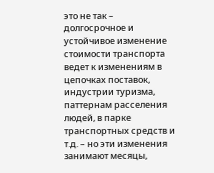это не так – долгосрочное и устойчивое изменение стоимости транспорта ведет к изменениям в цепочках поставок, индустрии туризма, паттернам расселения людей, в парке транспортных средств и т.д. – но эти изменения занимают месяцы,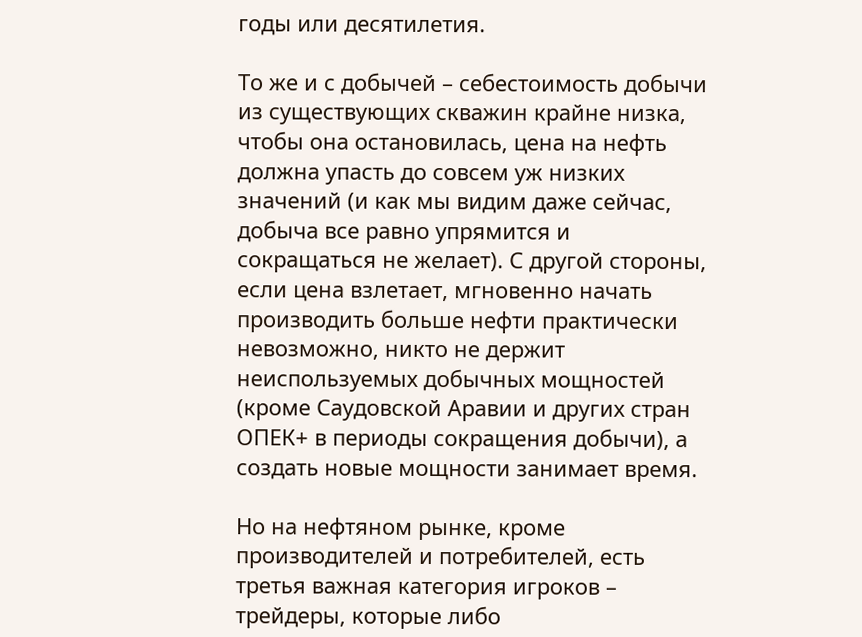годы или десятилетия.

То же и с добычей – себестоимость добычи из существующих скважин крайне низка, чтобы она остановилась, цена на нефть должна упасть до совсем уж низких значений (и как мы видим даже сейчас, добыча все равно упрямится и сокращаться не желает). С другой стороны, если цена взлетает, мгновенно начать производить больше нефти практически невозможно, никто не держит неиспользуемых добычных мощностей (кроме Саудовской Аравии и других стран ОПЕК+ в периоды сокращения добычи), а создать новые мощности занимает время.

Но на нефтяном рынке, кроме производителей и потребителей, есть третья важная категория игроков – трейдеры, которые либо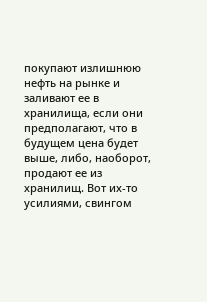покупают излишнюю нефть на рынке и заливают ее в хранилища, если они предполагают, что в будущем цена будет выше, либо, наоборот, продают ее из хранилищ. Вот их-то усилиями, свингом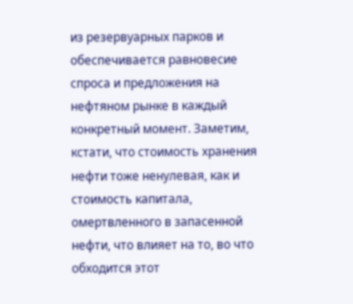из резервуарных парков и обеспечивается равновесие спроса и предложения на нефтяном рынке в каждый конкретный момент. Заметим, кстати, что стоимость хранения нефти тоже ненулевая, как и стоимость капитала, омертвленного в запасенной нефти, что влияет на то, во что обходится этот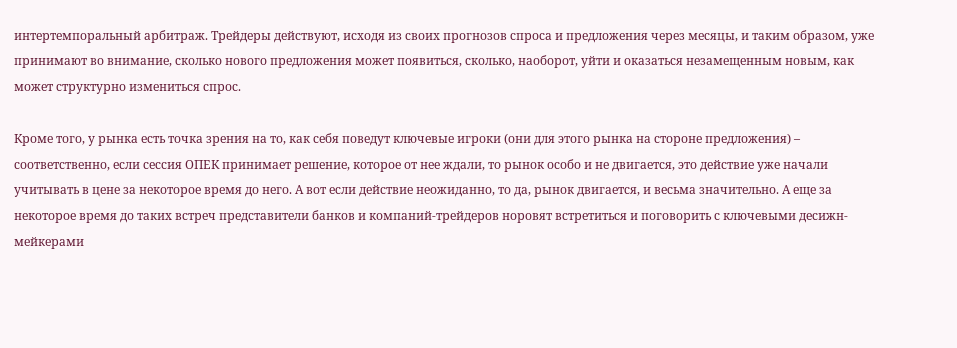интертемпоральный арбитраж. Трейдеры действуют, исходя из своих прогнозов спроса и предложения через месяцы, и таким образом, уже принимают во внимание, сколько нового предложения может появиться, сколько, наоборот, уйти и оказаться незамещенным новым, как может структурно измениться спрос.

Кроме того, у рынка есть точка зрения на то, как себя поведут ключевые игроки (они для этого рынка на стороне предложения) – соответственно, если сессия ОПЕК принимает решение, которое от нее ждали, то рынок особо и не двигается, это действие уже начали учитывать в цене за некоторое время до него. А вот если действие неожиданно, то да, рынок двигается, и весьма значительно. А еще за некоторое время до таких встреч представители банков и компаний-трейдеров норовят встретиться и поговорить с ключевыми десижн-мейкерами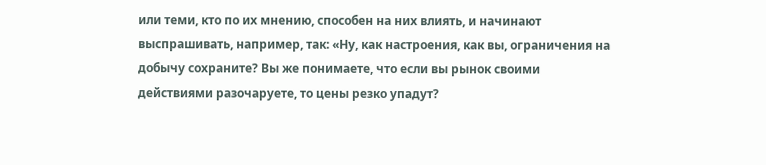или теми, кто по их мнению, способен на них влиять, и начинают выспрашивать, например, так: «Ну, как настроения, как вы, ограничения на добычу сохраните? Вы же понимаете, что если вы рынок своими действиями разочаруете, то цены резко упадут?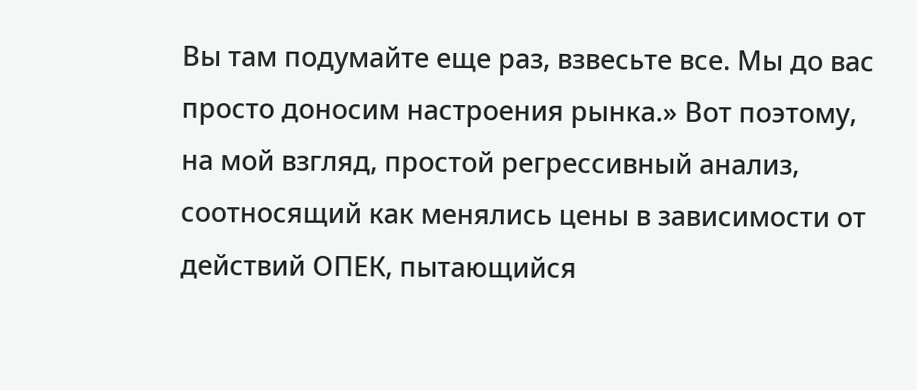Вы там подумайте еще раз, взвесьте все. Мы до вас просто доносим настроения рынка.» Вот поэтому, на мой взгляд, простой регрессивный анализ, соотносящий как менялись цены в зависимости от действий ОПЕК, пытающийся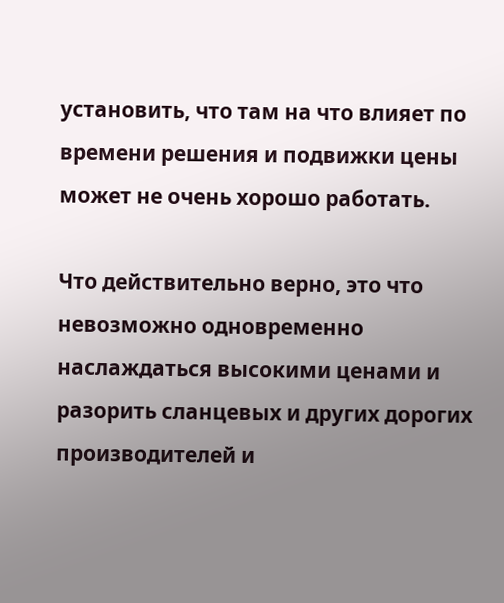установить, что там на что влияет по времени решения и подвижки цены может не очень хорошо работать.

Что действительно верно, это что невозможно одновременно наслаждаться высокими ценами и разорить сланцевых и других дорогих производителей и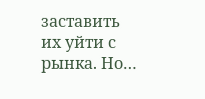заставить их уйти с рынка. Но…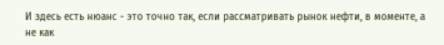И здесь есть нюанс - это точно так, если рассматривать рынок нефти, в моменте, а не как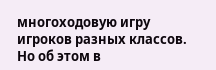многоходовую игру игроков разных классов. Но об этом в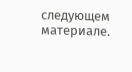следующем материале.